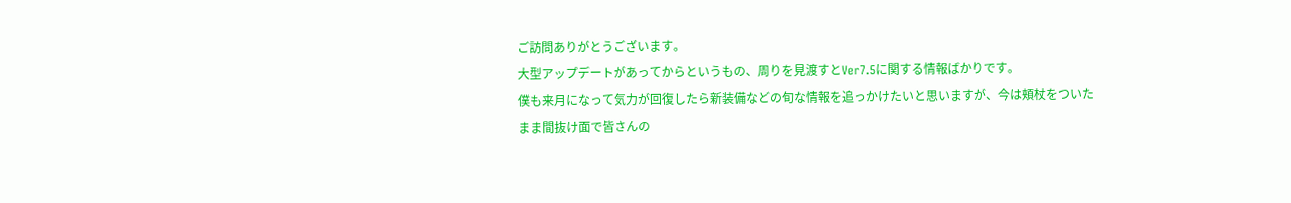ご訪問ありがとうございます。
大型アップデートがあってからというもの、周りを見渡すとVer7.5に関する情報ばかりです。
僕も来月になって気力が回復したら新装備などの旬な情報を追っかけたいと思いますが、今は頬杖をついたまま間抜け面で皆さんの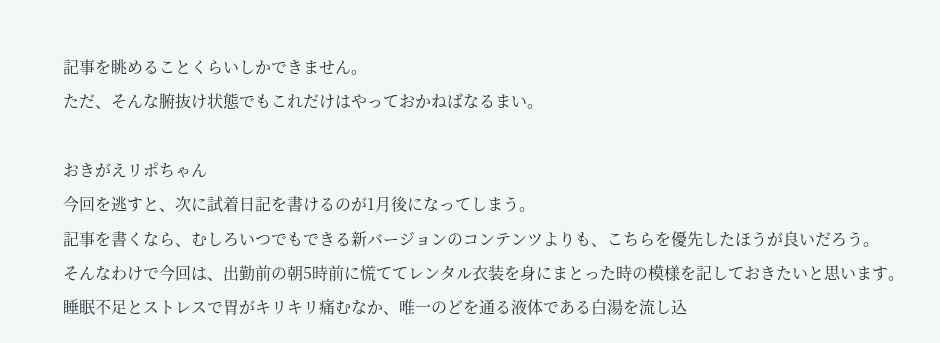記事を眺めることくらいしかできません。
ただ、そんな腑抜け状態でもこれだけはやっておかねばなるまい。

おきがえリポちゃん
今回を逃すと、次に試着日記を書けるのが1月後になってしまう。
記事を書くなら、むしろいつでもできる新バージョンのコンテンツよりも、こちらを優先したほうが良いだろう。
そんなわけで今回は、出勤前の朝5時前に慌ててレンタル衣装を身にまとった時の模様を記しておきたいと思います。
睡眠不足とストレスで胃がキリキリ痛むなか、唯一のどを通る液体である白湯を流し込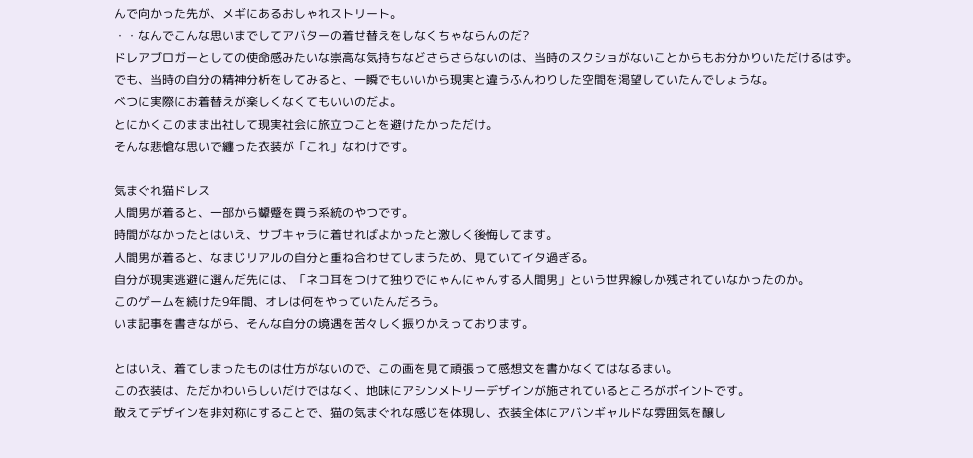んで向かった先が、メギにあるおしゃれストリート。
・・なんでこんな思いまでしてアバターの着せ替えをしなくちゃならんのだ?
ドレアブロガーとしての使命感みたいな崇高な気持ちなどさらさらないのは、当時のスクショがないことからもお分かりいただけるはず。
でも、当時の自分の精神分析をしてみると、一瞬でもいいから現実と違うふんわりした空間を渇望していたんでしょうな。
べつに実際にお着替えが楽しくなくてもいいのだよ。
とにかくこのまま出社して現実社会に旅立つことを避けたかっただけ。
そんな悲愴な思いで纏った衣装が「これ」なわけです。

気まぐれ猫ドレス
人間男が着ると、一部から顰蹙を買う系統のやつです。
時間がなかったとはいえ、サブキャラに着せればよかったと激しく後悔してます。
人間男が着ると、なまじリアルの自分と重ね合わせてしまうため、見ていてイタ過ぎる。
自分が現実逃避に選んだ先には、「ネコ耳をつけて独りでにゃんにゃんする人間男」という世界線しか残されていなかったのか。
このゲームを続けた9年間、オレは何をやっていたんだろう。
いま記事を書きながら、そんな自分の境遇を苦々しく振りかえっております。

とはいえ、着てしまったものは仕方がないので、この画を見て頑張って感想文を書かなくてはなるまい。
この衣装は、ただかわいらしいだけではなく、地味にアシンメトリーデザインが施されているところがポイントです。
敢えてデザインを非対称にすることで、猫の気まぐれな感じを体現し、衣装全体にアバンギャルドな雰囲気を醸し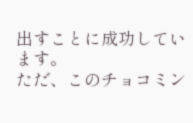出すことに成功しています。
ただ、このチョコミン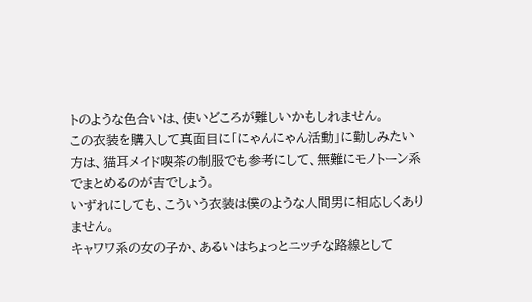トのような色合いは、使いどころが難しいかもしれません。
この衣装を購入して真面目に「にゃんにゃん活動」に勤しみたい方は、猫耳メイド喫茶の制服でも参考にして、無難にモノトーン系でまとめるのが吉でしょう。
いずれにしても、こういう衣装は僕のような人間男に相応しくありません。
キャワワ系の女の子か、あるいはちょっとニッチな路線として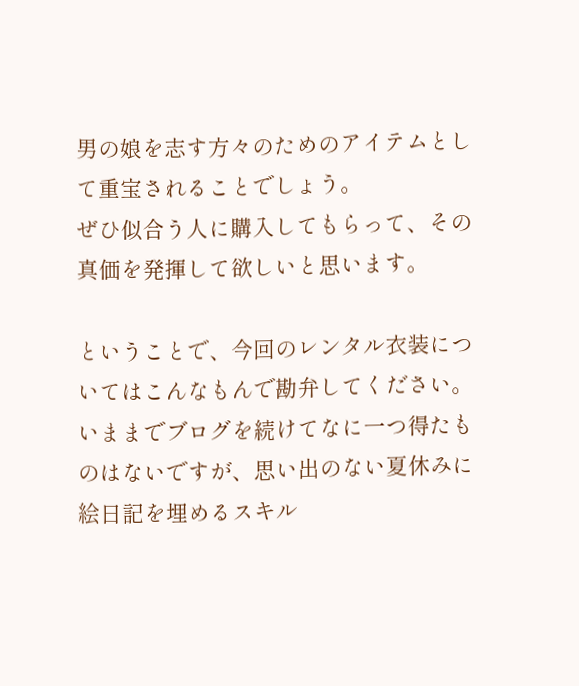男の娘を志す方々のためのアイテムとして重宝されることでしょう。
ぜひ似合う人に購入してもらって、その真価を発揮して欲しいと思います。

ということで、今回のレンタル衣装についてはこんなもんで勘弁してください。
いままでブログを続けてなに一つ得たものはないですが、思い出のない夏休みに絵日記を埋めるスキル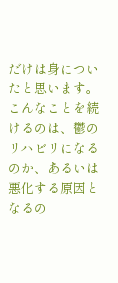だけは身についたと思います。
こんなことを続けるのは、鬱のリハビリになるのか、あるいは悪化する原因となるの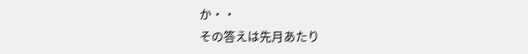か・・
その答えは先月あたり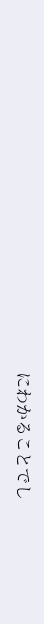にわかることでし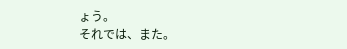ょう。
それでは、また。